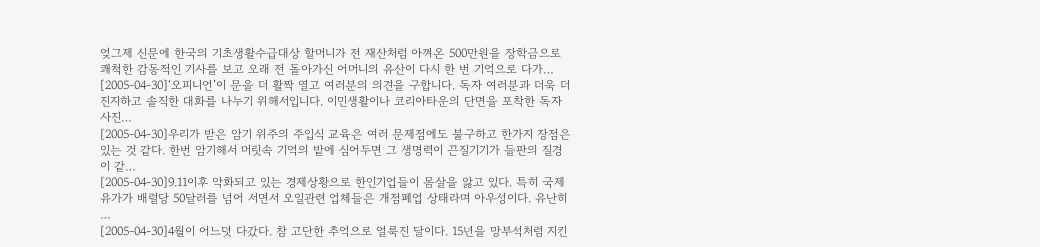엊그제 신문에 한국의 기초생활수급대상 할머니가 전 재산처럼 아껴온 500만원을 장학금으로 쾌척한 감동적인 기사를 보고 오래 전 돌아가신 어머니의 유산이 다시 한 번 기억으로 다가…
[2005-04-30]‘오피니언’이 문을 더 활짝 열고 여러분의 의견을 구합니다. 독자 여러분과 더욱 더 진지하고 솔직한 대화를 나누기 위해서입니다. 이민생활이나 코리아타운의 단면을 포착한 독자 사진…
[2005-04-30]우리가 받은 암기 위주의 주입식 교육은 여러 문제점에도 불구하고 한가지 장점은 있는 것 같다. 한번 암기해서 머릿속 기억의 밭에 심어두면 그 생명력이 끈질기기가 들판의 질경이 같…
[2005-04-30]9.11이후 악화되고 있는 경제상황으로 한인기업들이 몸살을 앓고 있다. 특히 국제유가가 배럴당 50달러를 넘어 서면서 오일관련 업체들은 개점폐업 상태라며 아우성이다. 유난히 …
[2005-04-30]4월이 어느덧 다갔다. 참 고단한 추억으로 얼룩진 달이다. 15년을 망부석처럼 지킨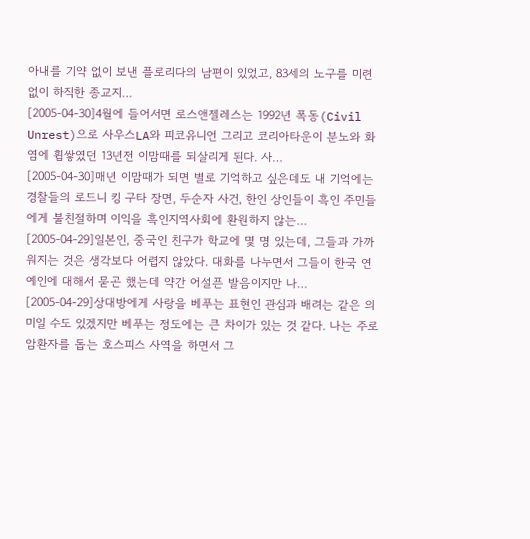아내를 기약 없이 보낸 플로리다의 남편이 있었고, 83세의 노구를 미련 없이 하직한 종교지…
[2005-04-30]4월에 들어서면 로스앤젤레스는 1992년 폭동(Civil Unrest)으로 사우스LA와 피코유니언 그리고 코리아타운이 분노와 화염에 휩쌓였던 13년전 이맘때를 되살리게 된다. 사…
[2005-04-30]매년 이맘때가 되면 별로 기억하고 싶은데도 내 기억에는 경찰들의 로드니 킹 구타 장면, 두순자 사건, 한인 상인들이 흑인 주민들에게 불친절하며 이익을 흑인지역사회에 환원하지 않는…
[2005-04-29]일본인, 중국인 친구가 학교에 몇 명 있는데, 그들과 가까워지는 것은 생각보다 어렵지 않았다. 대화를 나누면서 그들이 한국 연예인에 대해서 묻곤 했는데 약간 어설픈 발음이지만 나…
[2005-04-29]상대방에게 사랑을 베푸는 표현인 관심과 배려는 같은 의미일 수도 있겠지만 베푸는 정도에는 큰 차이가 있는 것 같다. 나는 주로 암환자를 돕는 호스피스 사역을 하면서 그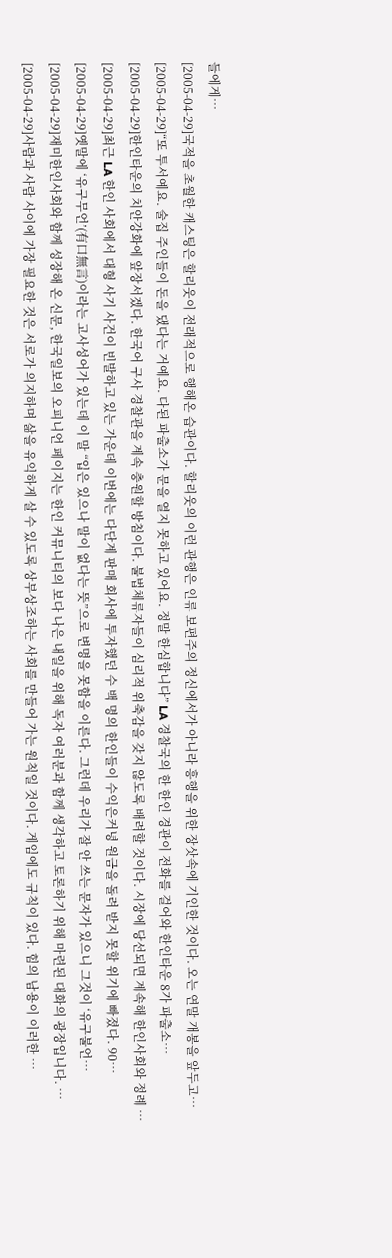들에게…
[2005-04-29]국적을 초월한 캐스팅은 할리웃이 전래적으로 행해온 습관이다. 할리웃의 이런 관행은 인류 보편주의 정신에서가 아니라 흥행을 위한 장삿속에 기인한 것이다. 오는 연말 개봉을 앞두고…
[2005-04-29]“또 투서예요. 술집 주인들이 돈을 댔다는 거예요. 다된 파출소가 문을 열지 못하고 있어요. 정말 한심합니다” LA 경찰국의 한 한인 경관이 전화를 걸어와 한인타운 8가 파출소…
[2005-04-29]한인타운의 치안강화에 앞장서겠다. 한국어 구사 경찰관을 계속 충원할 방침이다. 불법체류자들이 심리적 위축감을 갖지 않도록 배려할 것이다. 시장에 당선되면 계속해 한인사회와 정례 …
[2005-04-29]최근 LA 한인 사회에서 대형 사기 사건이 빈발하고 있는 가운데 이번에는 다단계 판매 회사에 투자했던 수 백 명의 한인들이 수익은커녕 원금을 돌려 받지 못할 위기에 빠졌다. 90…
[2005-04-29]옛말에 ‘유구무언’(有口無言)이라는 고사성어가 있는데 이 말 “입은 있으나 말이 없다는 뜻”으로 변명을 못함을 이른다. 그런데 우리가 잘 안 쓰는 문자가 있으니 그것이 ‘유구불언…
[2005-04-29]재미한인사회와 함께 성장해 온 신문, 한국일보의 오피니언 페이지는 한인 커뮤니티의 보다 나은 내일을 위해 독자 여러분과 함께 생각하고 토론하기 위해 마련된 대화의 광장입니다. …
[2005-04-29]사람과 사람 사이에 가장 필요한 것은 서로가 의지하며 삶을 유익하게 살 수 있도록 상부상조하는 사회를 만들어 가는 원칙일 것이다. 게임에도 규칙이 있다. 힘의 남용이 이러한 …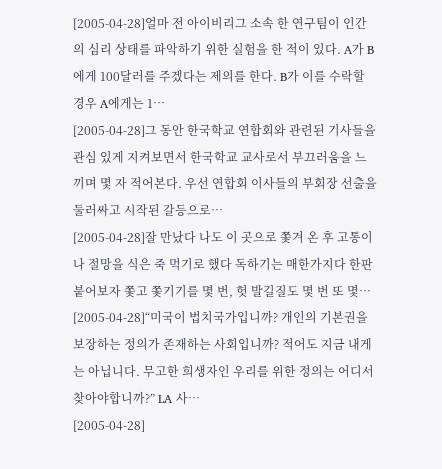[2005-04-28]얼마 전 아이비리그 소속 한 연구팀이 인간의 심리 상태를 파악하기 위한 실험을 한 적이 있다. A가 B에게 100달러를 주겠다는 제의를 한다. B가 이를 수락할 경우 A에게는 1…
[2005-04-28]그 동안 한국학교 연합회와 관련된 기사들을 관심 있게 지켜보면서 한국학교 교사로서 부끄러움을 느끼며 몇 자 적어본다. 우선 연합회 이사들의 부회장 선출을 둘러싸고 시작된 갈등으로…
[2005-04-28]잘 만났다 나도 이 곳으로 쫓겨 온 후 고통이나 절망을 식은 죽 먹기로 했다 독하기는 매한가지다 한판 붙어보자 쫓고 쫓기기를 몇 번, 헛 발길질도 몇 번 또 몇…
[2005-04-28]“미국이 법치국가입니까? 개인의 기본권을 보장하는 정의가 존재하는 사회입니까? 적어도 지금 내게는 아닙니다. 무고한 희생자인 우리를 위한 정의는 어디서 찾아야합니까?” LA 사…
[2005-04-28]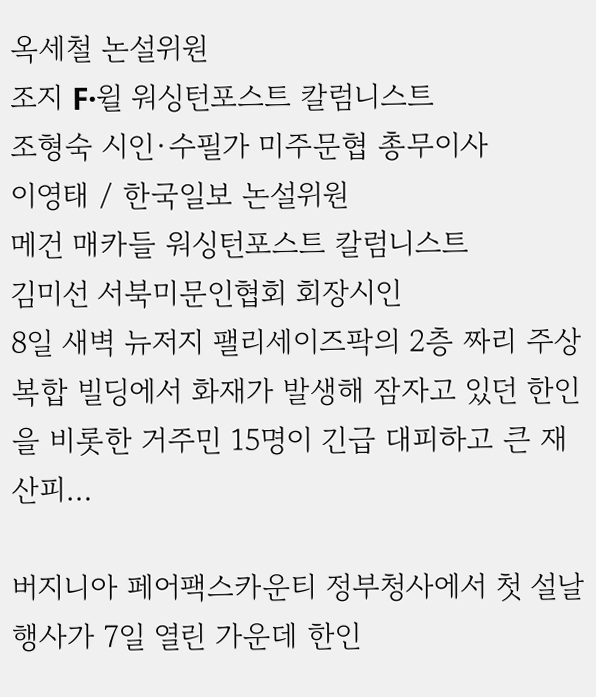옥세철 논설위원
조지 F·윌 워싱턴포스트 칼럼니스트
조형숙 시인·수필가 미주문협 총무이사
이영태 / 한국일보 논설위원
메건 매카들 워싱턴포스트 칼럼니스트
김미선 서북미문인협회 회장시인
8일 새벽 뉴저지 팰리세이즈팍의 2층 짜리 주상복합 빌딩에서 화재가 발생해 잠자고 있던 한인을 비롯한 거주민 15명이 긴급 대피하고 큰 재산피…

버지니아 페어팩스카운티 정부청사에서 첫 설날행사가 7일 열린 가운데 한인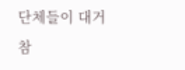단체들이 대거 참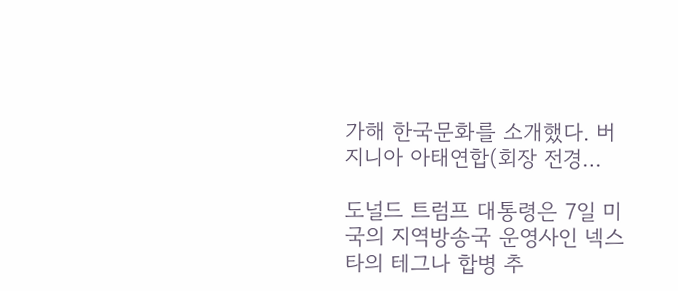가해 한국문화를 소개했다. 버지니아 아태연합(회장 전경…

도널드 트럼프 대통령은 7일 미국의 지역방송국 운영사인 넥스타의 테그나 합병 추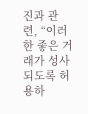진과 관련, “이러한 좋은 거래가 성사되도록 허용하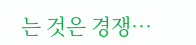는 것은 경쟁…